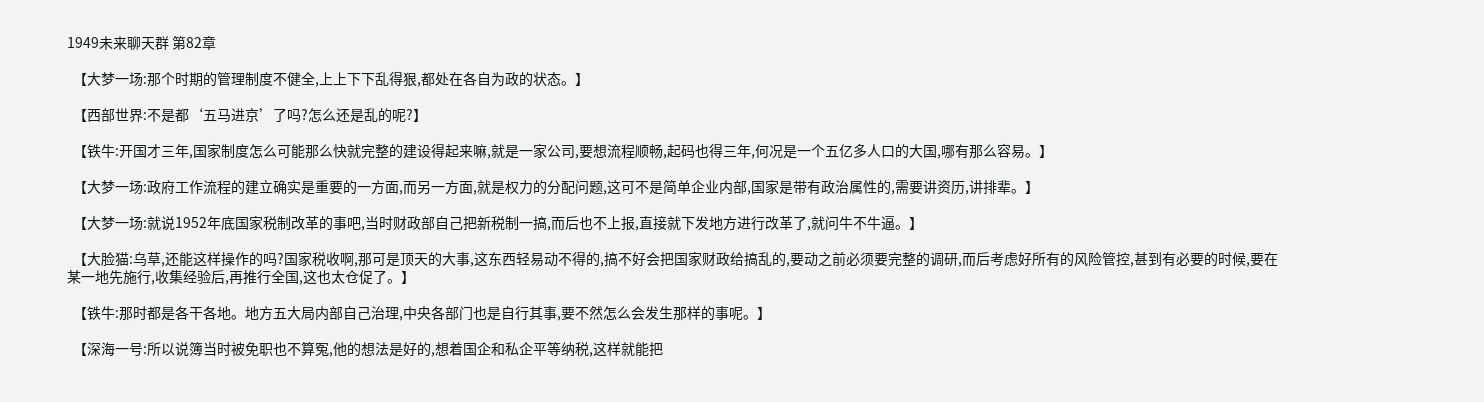1949未来聊天群 第82章

  【大梦一场:那个时期的管理制度不健全,上上下下乱得狠,都处在各自为政的状态。】

  【西部世界:不是都‘五马进京’了吗?怎么还是乱的呢?】

  【铁牛:开国才三年,国家制度怎么可能那么快就完整的建设得起来嘛,就是一家公司,要想流程顺畅,起码也得三年,何况是一个五亿多人口的大国,哪有那么容易。】

  【大梦一场:政府工作流程的建立确实是重要的一方面,而另一方面,就是权力的分配问题,这可不是简单企业内部,国家是带有政治属性的,需要讲资历,讲排辈。】

  【大梦一场:就说1952年底国家税制改革的事吧,当时财政部自己把新税制一搞,而后也不上报,直接就下发地方进行改革了,就问牛不牛逼。】

  【大脸猫:乌草,还能这样操作的吗?国家税收啊,那可是顶天的大事,这东西轻易动不得的,搞不好会把国家财政给搞乱的,要动之前必须要完整的调研,而后考虑好所有的风险管控,甚到有必要的时候,要在某一地先施行,收集经验后,再推行全国,这也太仓促了。】

  【铁牛:那时都是各干各地。地方五大局内部自己治理,中央各部门也是自行其事,要不然怎么会发生那样的事呢。】

  【深海一号:所以说簿当时被免职也不算冤,他的想法是好的,想着国企和私企平等纳税,这样就能把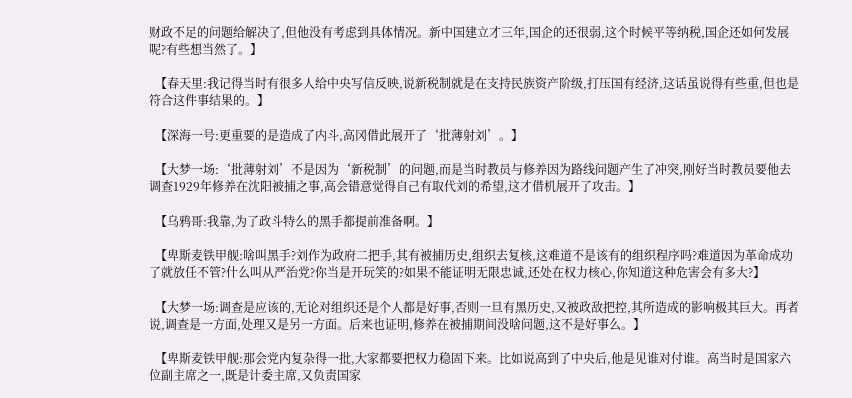财政不足的问题给解决了,但他没有考虑到具体情况。新中国建立才三年,国企的还很弱,这个时候平等纳税,国企还如何发展呢?有些想当然了。】

  【春天里:我记得当时有很多人给中央写信反映,说新税制就是在支持民族资产阶级,打压国有经济,这话虽说得有些重,但也是符合这件事结果的。】

  【深海一号:更重要的是造成了内斗,高冈借此展开了‘批薄射刘’。】

  【大梦一场:‘批薄射刘’不是因为‘新税制’的问题,而是当时教员与修养因为路线问题产生了冲突,刚好当时教员要他去调查1929年修养在沈阳被捕之事,高会错意觉得自己有取代刘的希望,这才借机展开了攻击。】

  【乌鸦哥:我靠,为了政斗特么的黑手都提前准备啊。】

  【卑斯麦铁甲舰:啥叫黑手?刘作为政府二把手,其有被捕历史,组织去复核,这难道不是该有的组织程序吗?难道因为革命成功了就放任不管?什么叫从严治党?你当是开玩笑的?如果不能证明无限忠诚,还处在权力核心,你知道这种危害会有多大?】

  【大梦一场:调查是应该的,无论对组织还是个人都是好事,否则一旦有黑历史,又被政敌把控,其所造成的影响极其巨大。再者说,调查是一方面,处理又是另一方面。后来也证明,修养在被捕期间没啥问题,这不是好事么。】

  【卑斯麦铁甲舰:那会党内复杂得一批,大家都要把权力稳固下来。比如说高到了中央后,他是见谁对付谁。高当时是国家六位副主席之一,既是计委主席,又负责国家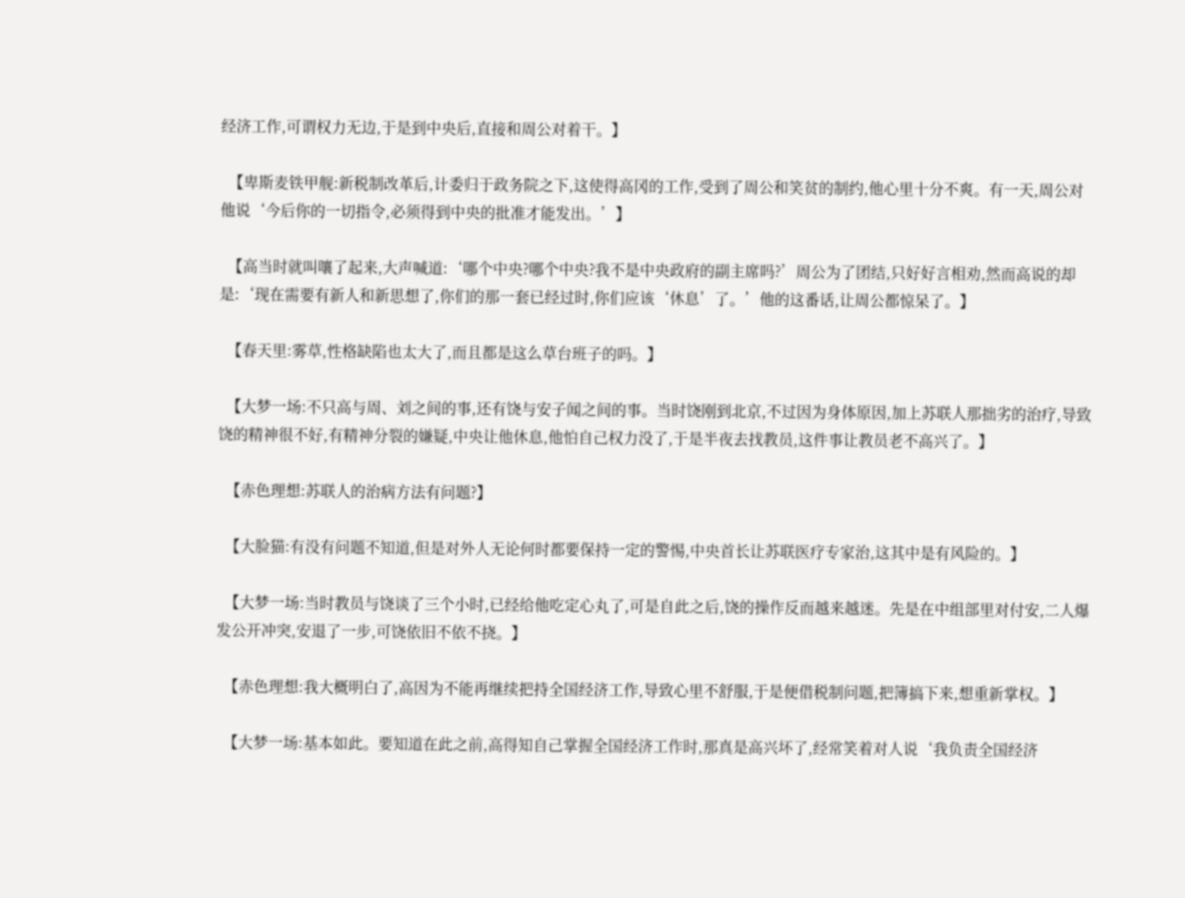经济工作,可谓权力无边,于是到中央后,直接和周公对着干。】

  【卑斯麦铁甲舰:新税制改革后,计委归于政务院之下,这使得高冈的工作,受到了周公和笑贫的制约,他心里十分不爽。有一天,周公对他说‘今后你的一切指令,必须得到中央的批准才能发出。’】

  【高当时就叫嚷了起来,大声喊道:‘哪个中央?哪个中央?我不是中央政府的副主席吗?’周公为了团结,只好好言相劝,然而高说的却是:‘现在需要有新人和新思想了,你们的那一套已经过时,你们应该‘休息’了。’他的这番话,让周公都惊呆了。】

  【春天里:雾草,性格缺陷也太大了,而且都是这么草台班子的吗。】

  【大梦一场:不只高与周、刘之间的事,还有饶与安子闻之间的事。当时饶刚到北京,不过因为身体原因,加上苏联人那拙劣的治疗,导致饶的精神很不好,有精神分裂的嫌疑,中央让他休息,他怕自己权力没了,于是半夜去找教员,这件事让教员老不高兴了。】

  【赤色理想:苏联人的治病方法有问题?】

  【大脸猫:有没有问题不知道,但是对外人无论何时都要保持一定的警惕,中央首长让苏联医疗专家治,这其中是有风险的。】

  【大梦一场:当时教员与饶谈了三个小时,已经给他吃定心丸了,可是自此之后,饶的操作反而越来越迷。先是在中组部里对付安,二人爆发公开冲突,安退了一步,可饶依旧不依不挠。】

  【赤色理想:我大概明白了,高因为不能再继续把持全国经济工作,导致心里不舒服,于是便借税制问题,把簿搞下来,想重新掌权。】

  【大梦一场:基本如此。要知道在此之前,高得知自己掌握全国经济工作时,那真是高兴坏了,经常笑着对人说‘我负责全国经济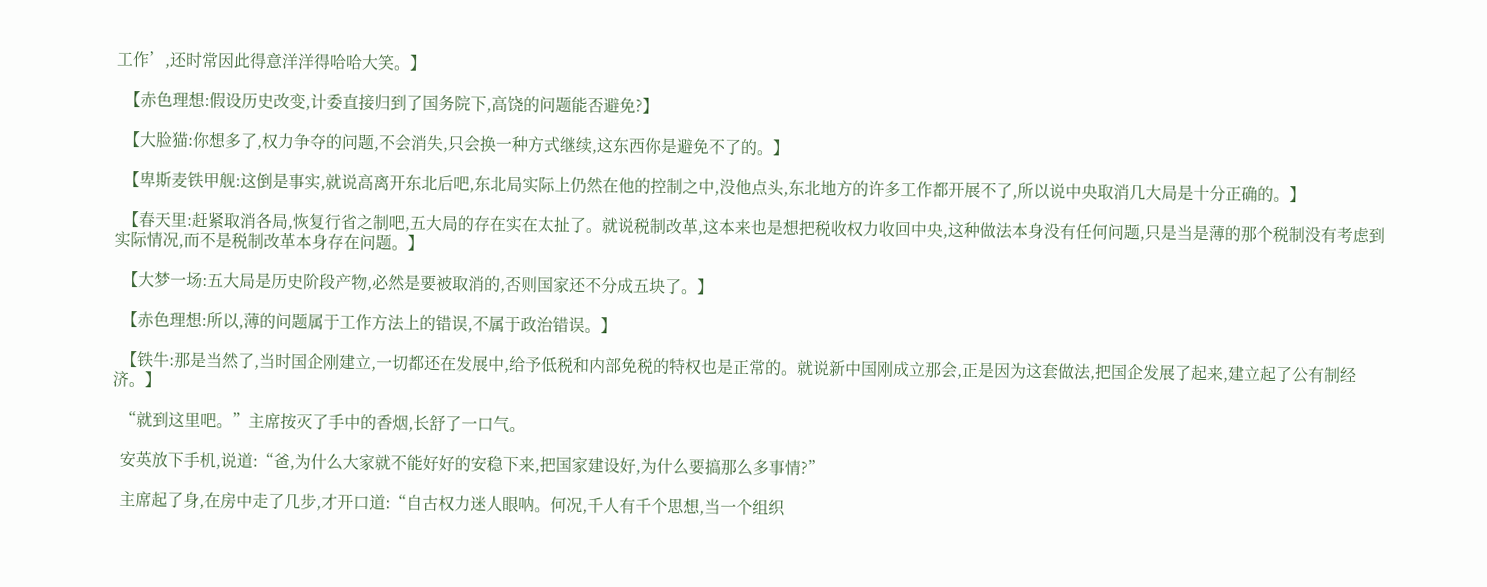工作’,还时常因此得意洋洋得哈哈大笑。】

  【赤色理想:假设历史改变,计委直接归到了国务院下,高饶的问题能否避免?】

  【大脸猫:你想多了,权力争夺的问题,不会消失,只会换一种方式继续,这东西你是避免不了的。】

  【卑斯麦铁甲舰:这倒是事实,就说高离开东北后吧,东北局实际上仍然在他的控制之中,没他点头,东北地方的许多工作都开展不了,所以说中央取消几大局是十分正确的。】

  【春天里:赶紧取消各局,恢复行省之制吧,五大局的存在实在太扯了。就说税制改革,这本来也是想把税收权力收回中央,这种做法本身没有任何问题,只是当是薄的那个税制没有考虑到实际情况,而不是税制改革本身存在问题。】

  【大梦一场:五大局是历史阶段产物,必然是要被取消的,否则国家还不分成五块了。】

  【赤色理想:所以,薄的问题属于工作方法上的错误,不属于政治错误。】

  【铁牛:那是当然了,当时国企刚建立,一切都还在发展中,给予低税和内部免税的特权也是正常的。就说新中国刚成立那会,正是因为这套做法,把国企发展了起来,建立起了公有制经济。】

  “就到这里吧。”主席按灭了手中的香烟,长舒了一口气。

  安英放下手机,说道:“爸,为什么大家就不能好好的安稳下来,把国家建设好,为什么要搞那么多事情?”

  主席起了身,在房中走了几步,才开口道:“自古权力迷人眼呐。何况,千人有千个思想,当一个组织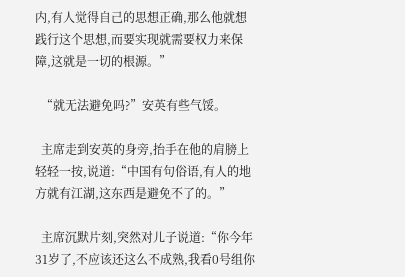内,有人觉得自己的思想正确,那么他就想践行这个思想,而要实现就需要权力来保障,这就是一切的根源。”

  “就无法避免吗?”安英有些气馁。

  主席走到安英的身旁,抬手在他的肩膀上轻轻一按,说道:“中国有句俗语,有人的地方就有江湖,这东西是避免不了的。”

  主席沉默片刻,突然对儿子说道:“你今年31岁了,不应该还这么不成熟,我看0号组你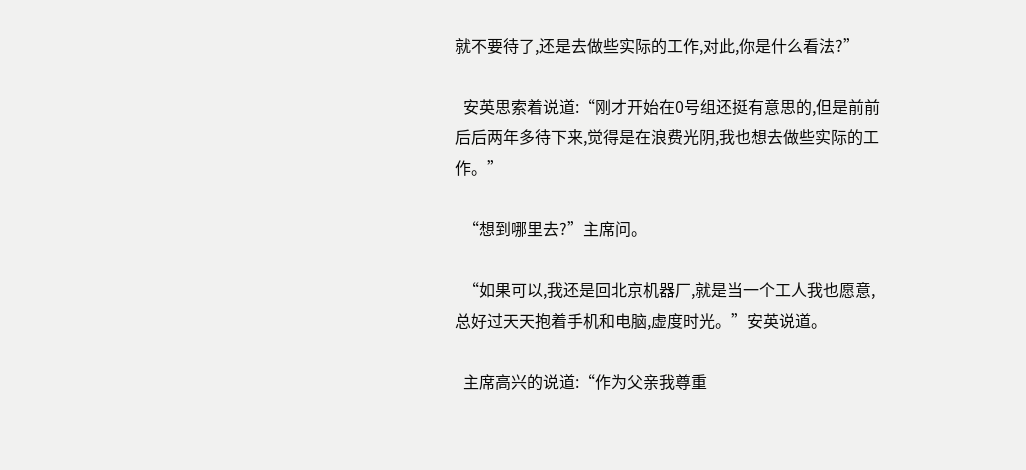就不要待了,还是去做些实际的工作,对此,你是什么看法?”

  安英思索着说道:“刚才开始在0号组还挺有意思的,但是前前后后两年多待下来,觉得是在浪费光阴,我也想去做些实际的工作。”

  “想到哪里去?”主席问。

  “如果可以,我还是回北京机器厂,就是当一个工人我也愿意,总好过天天抱着手机和电脑,虚度时光。”安英说道。

  主席高兴的说道:“作为父亲我尊重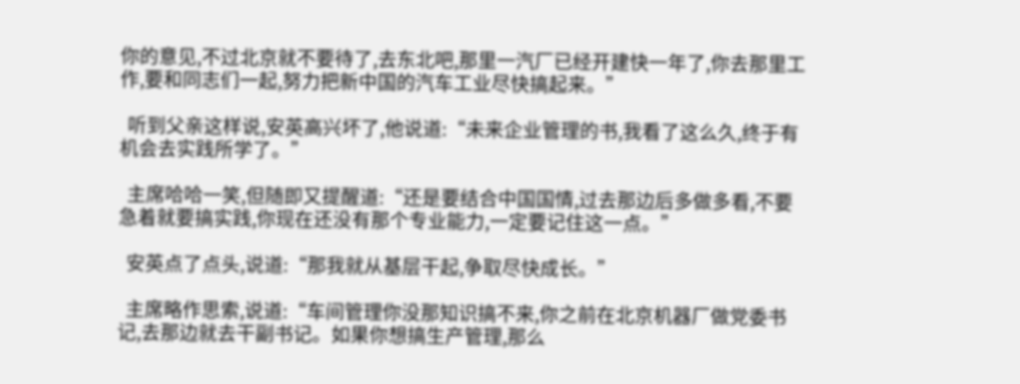你的意见,不过北京就不要待了,去东北吧,那里一汽厂已经开建快一年了,你去那里工作,要和同志们一起,努力把新中国的汽车工业尽快搞起来。”

  听到父亲这样说,安英高兴坏了,他说道:“未来企业管理的书,我看了这么久,终于有机会去实践所学了。”

  主席哈哈一笑,但随即又提醒道:“还是要结合中国国情,过去那边后多做多看,不要急着就要搞实践,你现在还没有那个专业能力,一定要记住这一点。”

  安英点了点头,说道:“那我就从基层干起,争取尽快成长。”

  主席略作思索,说道:“车间管理你没那知识搞不来,你之前在北京机器厂做党委书记,去那边就去干副书记。如果你想搞生产管理,那么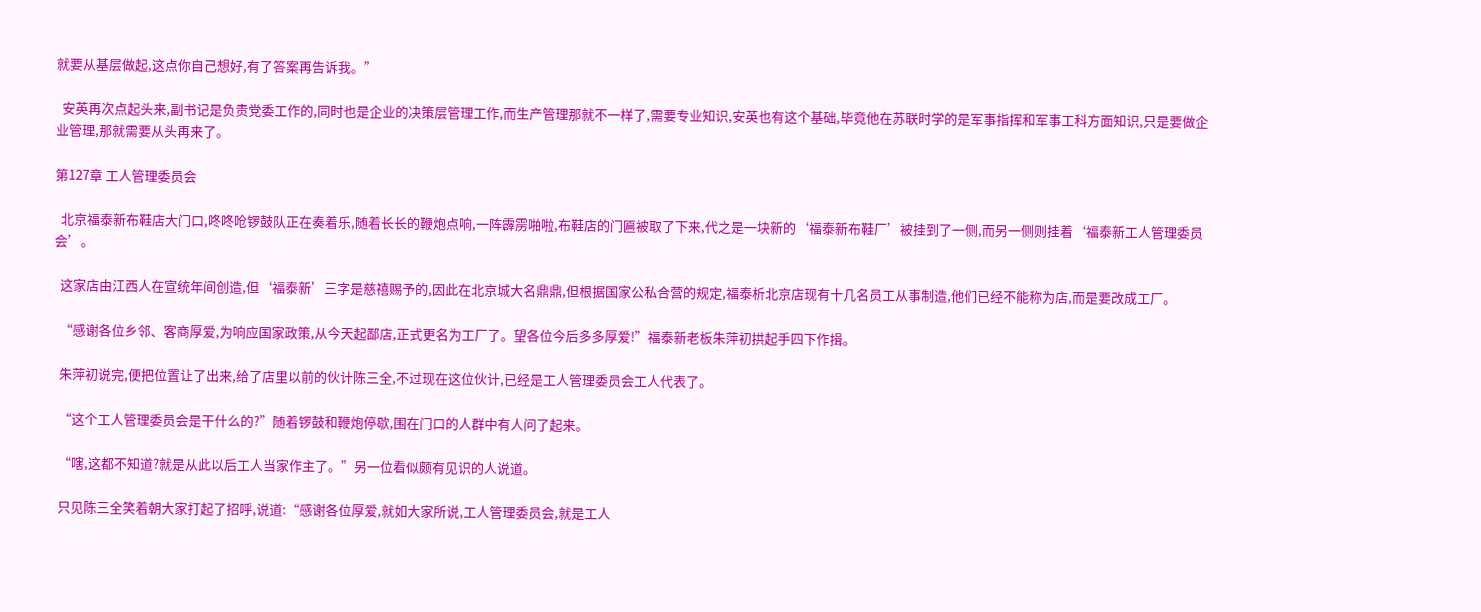就要从基层做起,这点你自己想好,有了答案再告诉我。”

  安英再次点起头来,副书记是负责党委工作的,同时也是企业的决策层管理工作,而生产管理那就不一样了,需要专业知识,安英也有这个基础,毕竟他在苏联时学的是军事指挥和军事工科方面知识,只是要做企业管理,那就需要从头再来了。

第127章 工人管理委员会

  北京福泰新布鞋店大门口,咚咚呛锣鼓队正在奏着乐,随着长长的鞭炮点响,一阵霹雳啪啦,布鞋店的门匾被取了下来,代之是一块新的‘福泰新布鞋厂’被挂到了一侧,而另一侧则挂着‘福泰新工人管理委员会’。

  这家店由江西人在宣统年间创造,但‘福泰新’三字是慈禧赐予的,因此在北京城大名鼎鼎,但根据国家公私合营的规定,福泰析北京店现有十几名员工从事制造,他们已经不能称为店,而是要改成工厂。

  “感谢各位乡邻、客商厚爱,为响应国家政策,从今天起鄙店,正式更名为工厂了。望各位今后多多厚爱!”福泰新老板朱萍初拱起手四下作揖。

  朱萍初说完,便把位置让了出来,给了店里以前的伙计陈三全,不过现在这位伙计,已经是工人管理委员会工人代表了。

  “这个工人管理委员会是干什么的?”随着锣鼓和鞭炮停歇,围在门口的人群中有人问了起来。

  “嗐,这都不知道?就是从此以后工人当家作主了。”另一位看似颇有见识的人说道。

  只见陈三全笑着朝大家打起了招呼,说道:“感谢各位厚爱,就如大家所说,工人管理委员会,就是工人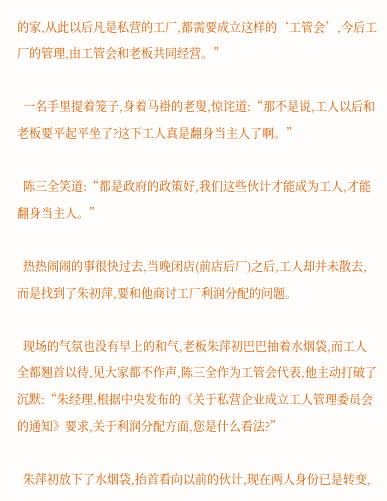的家,从此以后凡是私营的工厂,都需要成立这样的‘工管会’,今后工厂的管理,由工管会和老板共同经营。”

  一名手里提着笼子,身着马褂的老叟,惊诧道:“那不是说,工人以后和老板要平起平坐了?这下工人真是翻身当主人了啊。”

  陈三全笑道:“都是政府的政策好,我们这些伙计才能成为工人,才能翻身当主人。”

  热热闹闹的事很快过去,当晚闭店(前店后厂)之后,工人却并未散去,而是找到了朱初萍,要和他商讨工厂利润分配的问题。

  现场的气氛也没有早上的和气,老板朱萍初巴巴抽着水烟袋,而工人全都翘首以待,见大家都不作声,陈三全作为工管会代表,他主动打破了沉默:“朱经理,根据中央发布的《关于私营企业成立工人管理委员会的通知》要求,关于利润分配方面,您是什么看法?”

  朱萍初放下了水烟袋,抬首看向以前的伙计,现在两人身份已是转变,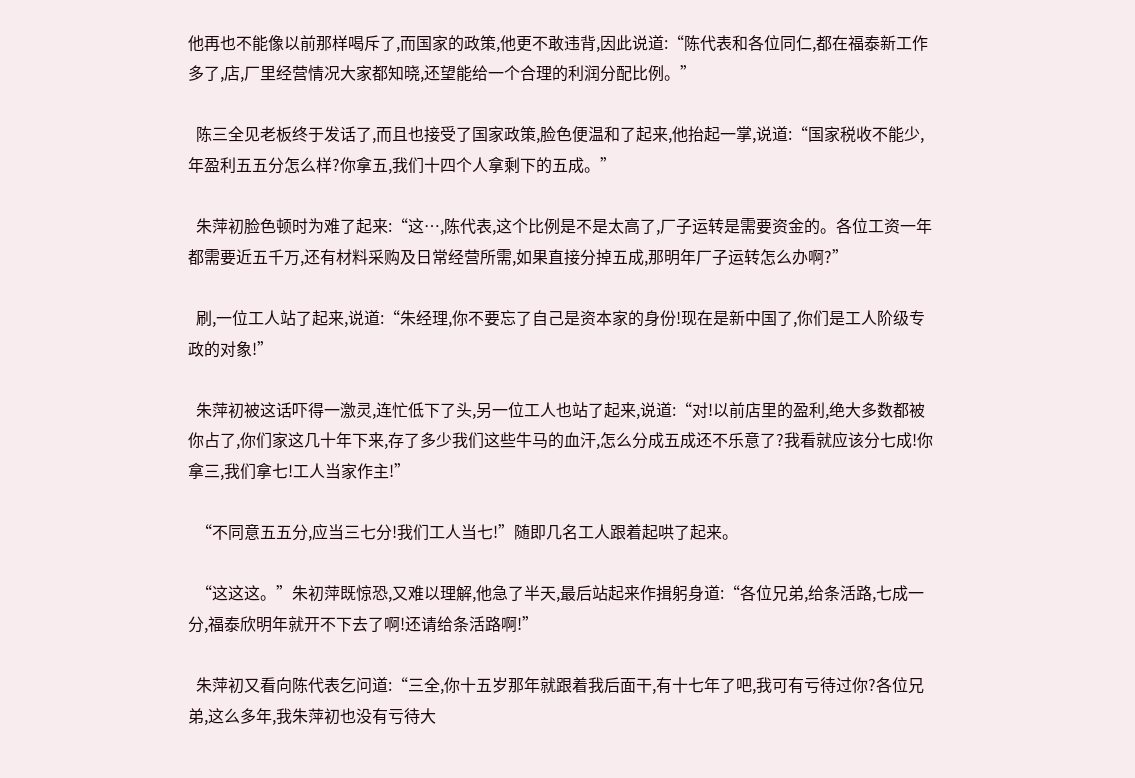他再也不能像以前那样喝斥了,而国家的政策,他更不敢违背,因此说道:“陈代表和各位同仁,都在福泰新工作多了,店,厂里经营情况大家都知晓,还望能给一个合理的利润分配比例。”

  陈三全见老板终于发话了,而且也接受了国家政策,脸色便温和了起来,他抬起一掌,说道:“国家税收不能少,年盈利五五分怎么样?你拿五,我们十四个人拿剩下的五成。”

  朱萍初脸色顿时为难了起来:“这…,陈代表,这个比例是不是太高了,厂子运转是需要资金的。各位工资一年都需要近五千万,还有材料采购及日常经营所需,如果直接分掉五成,那明年厂子运转怎么办啊?”

  刷,一位工人站了起来,说道:“朱经理,你不要忘了自己是资本家的身份!现在是新中国了,你们是工人阶级专政的对象!”

  朱萍初被这话吓得一激灵,连忙低下了头,另一位工人也站了起来,说道:“对!以前店里的盈利,绝大多数都被你占了,你们家这几十年下来,存了多少我们这些牛马的血汗,怎么分成五成还不乐意了?我看就应该分七成!你拿三,我们拿七!工人当家作主!”

  “不同意五五分,应当三七分!我们工人当七!”随即几名工人跟着起哄了起来。

  “这这这。”朱初萍既惊恐,又难以理解,他急了半天,最后站起来作揖躬身道:“各位兄弟,给条活路,七成一分,福泰欣明年就开不下去了啊!还请给条活路啊!”

  朱萍初又看向陈代表乞问道:“三全,你十五岁那年就跟着我后面干,有十七年了吧,我可有亏待过你?各位兄弟,这么多年,我朱萍初也没有亏待大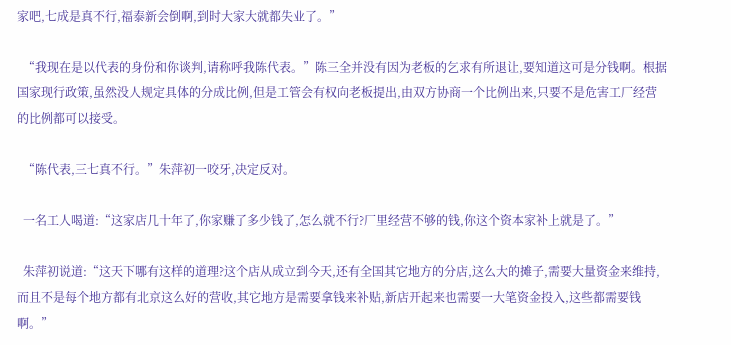家吧,七成是真不行,福泰新会倒啊,到时大家大就都失业了。”

  “我现在是以代表的身份和你谈判,请称呼我陈代表。”陈三全并没有因为老板的乞求有所退让,要知道这可是分钱啊。根据国家现行政策,虽然没人规定具体的分成比例,但是工管会有权向老板提出,由双方协商一个比例出来,只要不是危害工厂经营的比例都可以接受。

  “陈代表,三七真不行。”朱萍初一咬牙,决定反对。

  一名工人喝道:“这家店几十年了,你家赚了多少钱了,怎么就不行?厂里经营不够的钱,你这个资本家补上就是了。”

  朱萍初说道:“这天下哪有这样的道理?这个店从成立到今天,还有全国其它地方的分店,这么大的摊子,需要大量资金来维持,而且不是每个地方都有北京这么好的营收,其它地方是需要拿钱来补贴,新店开起来也需要一大笔资金投入,这些都需要钱啊。”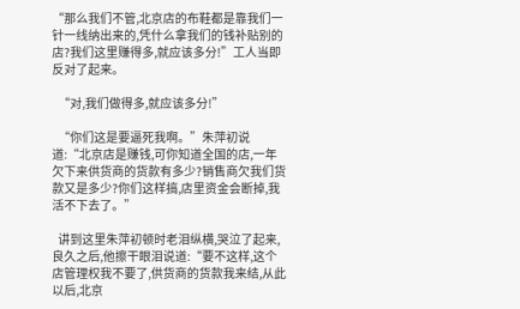“那么我们不管,北京店的布鞋都是靠我们一针一线纳出来的,凭什么拿我们的钱补贴别的店?我们这里赚得多,就应该多分!”工人当即反对了起来。

  “对,我们做得多,就应该多分!”

  “你们这是要逼死我啊。”朱萍初说道:“北京店是赚钱,可你知道全国的店,一年欠下来供货商的货款有多少?销售商欠我们货款又是多少?你们这样搞,店里资金会断掉,我活不下去了。”

  讲到这里朱萍初顿时老泪纵横,哭泣了起来,良久之后,他擦干眼泪说道:“要不这样,这个店管理权我不要了,供货商的货款我来结,从此以后,北京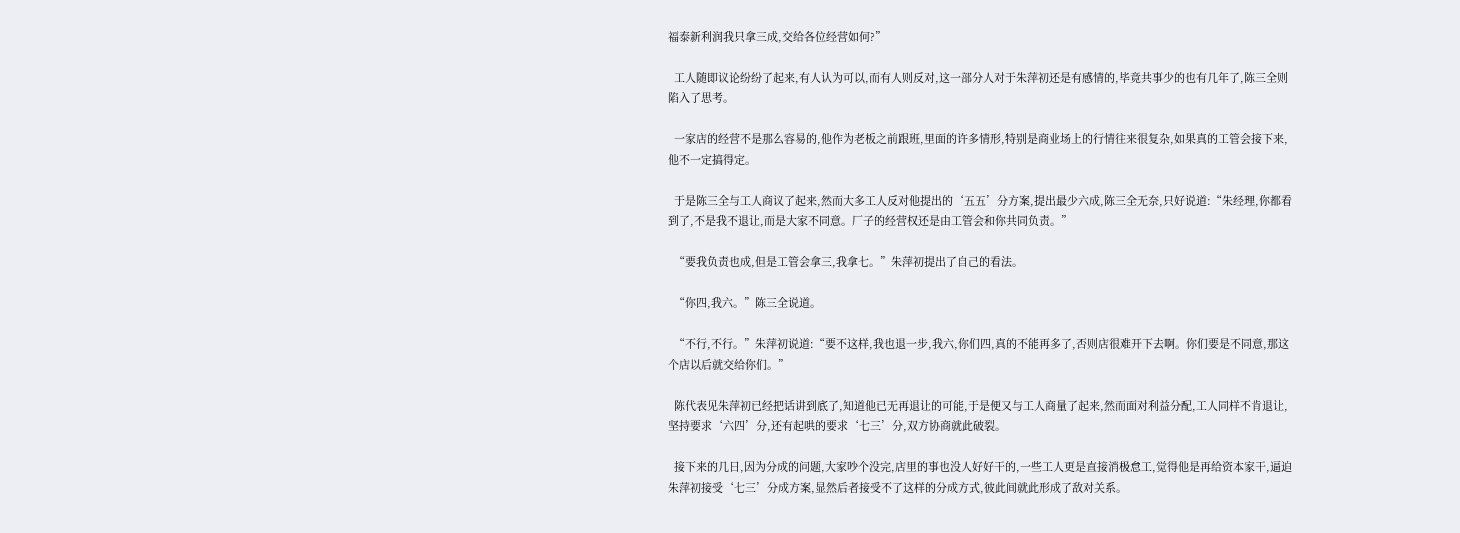福泰新利润我只拿三成,交给各位经营如何?”

  工人随即议论纷纷了起来,有人认为可以,而有人则反对,这一部分人对于朱萍初还是有感情的,毕竟共事少的也有几年了,陈三全则陷入了思考。

  一家店的经营不是那么容易的,他作为老板之前跟班,里面的许多情形,特别是商业场上的行情往来很复杂,如果真的工管会接下来,他不一定搞得定。

  于是陈三全与工人商议了起来,然而大多工人反对他提出的‘五五’分方案,提出最少六成,陈三全无奈,只好说道:“朱经理,你都看到了,不是我不退让,而是大家不同意。厂子的经营权还是由工管会和你共同负责。”

  “要我负责也成,但是工管会拿三,我拿七。”朱萍初提出了自己的看法。

  “你四,我六。”陈三全说道。

  “不行,不行。”朱萍初说道:“要不这样,我也退一步,我六,你们四,真的不能再多了,否则店很难开下去啊。你们要是不同意,那这个店以后就交给你们。”

  陈代表见朱萍初已经把话讲到底了,知道他已无再退让的可能,于是便又与工人商量了起来,然而面对利益分配,工人同样不肯退让,坚持要求‘六四’分,还有起哄的要求‘七三’分,双方协商就此破裂。

  接下来的几日,因为分成的问题,大家吵个没完,店里的事也没人好好干的,一些工人更是直接消极怠工,觉得他是再给资本家干,逼迫朱萍初接受‘七三’分成方案,显然后者接受不了这样的分成方式,彼此间就此形成了敌对关系。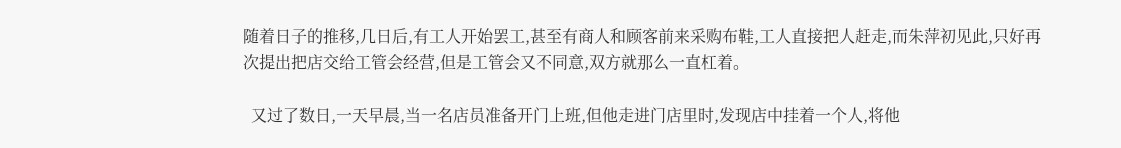随着日子的推移,几日后,有工人开始罢工,甚至有商人和顾客前来采购布鞋,工人直接把人赶走,而朱萍初见此,只好再次提出把店交给工管会经营,但是工管会又不同意,双方就那么一直杠着。

  又过了数日,一天早晨,当一名店员准备开门上班,但他走进门店里时,发现店中挂着一个人,将他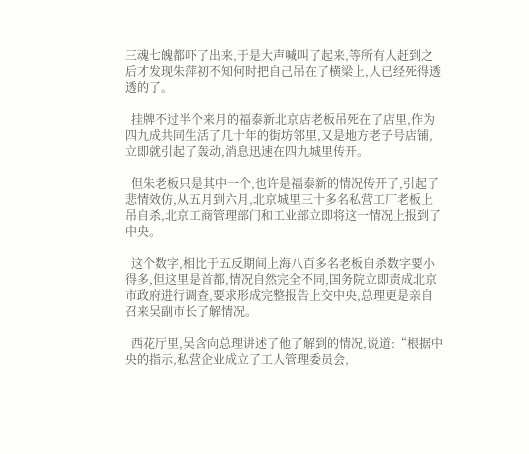三魂七魄都吓了出来,于是大声喊叫了起来,等所有人赶到之后才发现朱萍初不知何时把自己吊在了横梁上,人已经死得透透的了。

  挂牌不过半个来月的福泰新北京店老板吊死在了店里,作为四九成共同生活了几十年的街坊邻里,又是地方老子号店铺,立即就引起了轰动,消息迅速在四九城里传开。

  但朱老板只是其中一个,也许是福泰新的情况传开了,引起了悲情效仿,从五月到六月,北京城里三十多名私营工厂老板上吊自杀,北京工商管理部门和工业部立即将这一情况上报到了中央。

  这个数字,相比于五反期间上海八百多名老板自杀数字要小得多,但这里是首都,情况自然完全不同,国务院立即责成北京市政府进行调查,要求形成完整报告上交中央,总理更是亲自召来吴副市长了解情况。

  西花厅里,吴含向总理讲述了他了解到的情况,说道:“根据中央的指示,私营企业成立了工人管理委员会,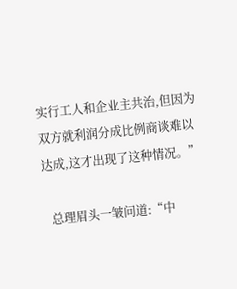实行工人和企业主共治,但因为双方就利润分成比例商谈难以达成,这才出现了这种情况。”

  总理眉头一皱问道:“中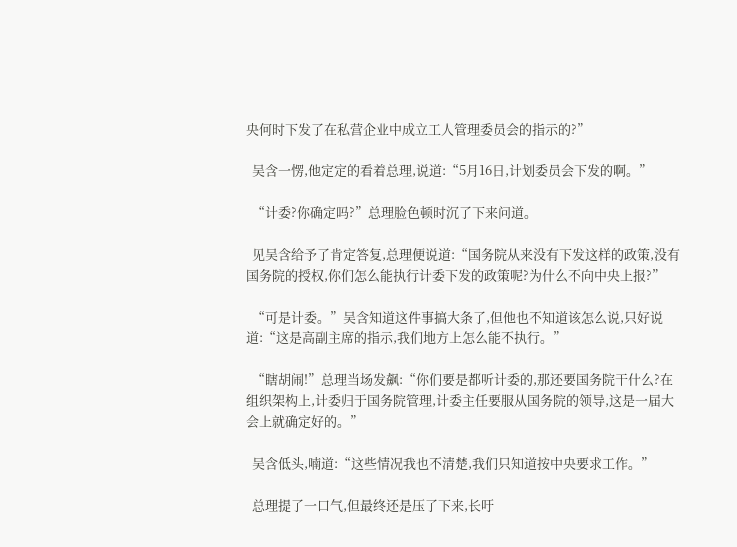央何时下发了在私营企业中成立工人管理委员会的指示的?”

  吴含一愣,他定定的看着总理,说道:“5月16日,计划委员会下发的啊。”

  “计委?你确定吗?”总理脸色顿时沉了下来问道。

  见吴含给予了肯定答复,总理便说道:“国务院从来没有下发这样的政策,没有国务院的授权,你们怎么能执行计委下发的政策呢?为什么不向中央上报?”

  “可是计委。”吴含知道这件事搞大条了,但他也不知道该怎么说,只好说道:“这是高副主席的指示,我们地方上怎么能不执行。”

  “瞎胡闹!”总理当场发飙:“你们要是都听计委的,那还要国务院干什么?在组织架构上,计委归于国务院管理,计委主任要服从国务院的领导,这是一届大会上就确定好的。”

  吴含低头,喃道:“这些情况我也不清楚,我们只知道按中央要求工作。”

  总理提了一口气,但最终还是压了下来,长吁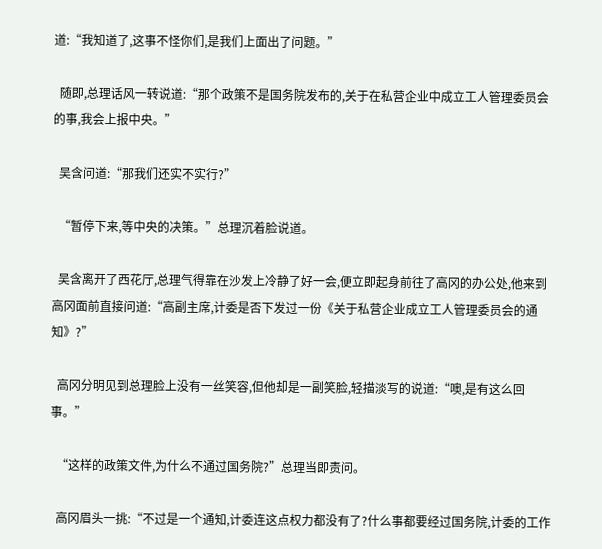道:“我知道了,这事不怪你们,是我们上面出了问题。”

  随即,总理话风一转说道:“那个政策不是国务院发布的,关于在私营企业中成立工人管理委员会的事,我会上报中央。”

  吴含问道:“那我们还实不实行?”

  “暂停下来,等中央的决策。”总理沉着脸说道。

  吴含离开了西花厅,总理气得靠在沙发上冷静了好一会,便立即起身前往了高冈的办公处,他来到高冈面前直接问道:“高副主席,计委是否下发过一份《关于私营企业成立工人管理委员会的通知》?”

  高冈分明见到总理脸上没有一丝笑容,但他却是一副笑脸,轻描淡写的说道:“噢,是有这么回事。”

  “这样的政策文件,为什么不通过国务院?”总理当即责问。

  高冈眉头一挑:“不过是一个通知,计委连这点权力都没有了?什么事都要经过国务院,计委的工作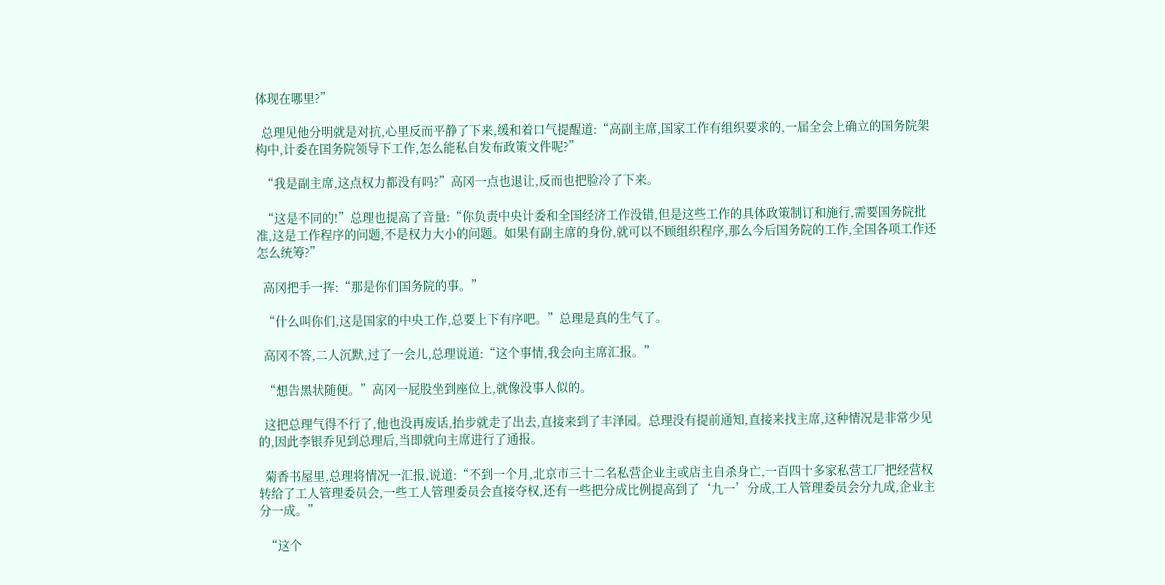体现在哪里?”

  总理见他分明就是对抗,心里反而平静了下来,缓和着口气提醒道:“高副主席,国家工作有组织要求的,一届全会上确立的国务院架构中,计委在国务院领导下工作,怎么能私自发布政策文件呢?”

  “我是副主席,这点权力都没有吗?”高冈一点也退让,反而也把脸冷了下来。

  “这是不同的!”总理也提高了音量:“你负责中央计委和全国经济工作没错,但是这些工作的具体政策制订和施行,需要国务院批准,这是工作程序的问题,不是权力大小的问题。如果有副主席的身份,就可以不顾组织程序,那么今后国务院的工作,全国各项工作还怎么统筹?”

  高冈把手一挥:“那是你们国务院的事。”

  “什么叫你们,这是国家的中央工作,总要上下有序吧。”总理是真的生气了。

  高冈不答,二人沉默,过了一会儿,总理说道:“这个事情,我会向主席汇报。”

  “想告黑状随便。”高冈一屁股坐到座位上,就像没事人似的。

  这把总理气得不行了,他也没再废话,抬步就走了出去,直接来到了丰泽园。总理没有提前通知,直接来找主席,这种情况是非常少见的,因此李银乔见到总理后,当即就向主席进行了通报。

  菊香书屋里,总理将情况一汇报,说道:“不到一个月,北京市三十二名私营企业主或店主自杀身亡,一百四十多家私营工厂把经营权转给了工人管理委员会,一些工人管理委员会直接夺权,还有一些把分成比例提高到了‘九一’分成,工人管理委员会分九成,企业主分一成。”

  “这个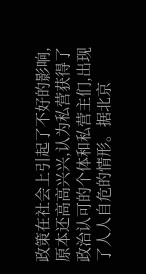政策在社会上引起了不好的影响,原本还高高兴兴,认为私营获得了政治认可的个体和私营主们,出现了人人自危的情形。据北京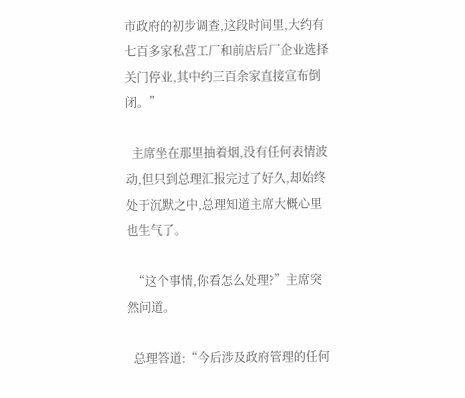市政府的初步调查,这段时间里,大约有七百多家私营工厂和前店后厂企业选择关门停业,其中约三百余家直接宣布倒闭。”

  主席坐在那里抽着烟,没有任何表情波动,但只到总理汇报完过了好久,却始终处于沉默之中,总理知道主席大概心里也生气了。

  “这个事情,你看怎么处理?”主席突然问道。

  总理答道:“今后涉及政府管理的任何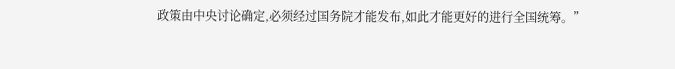政策由中央讨论确定,必须经过国务院才能发布,如此才能更好的进行全国统筹。”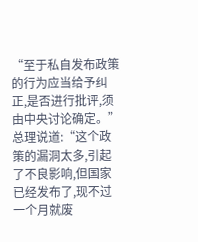“至于私自发布政策的行为应当给予纠正,是否进行批评,须由中央讨论确定。”总理说道:“这个政策的漏洞太多,引起了不良影响,但国家已经发布了,现不过一个月就废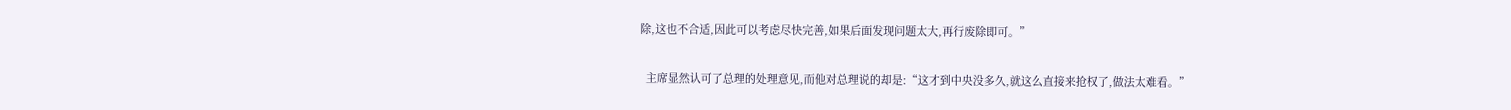除,这也不合适,因此可以考虑尽快完善,如果后面发现问题太大,再行废除即可。”

  主席显然认可了总理的处理意见,而他对总理说的却是:“这才到中央没多久,就这么直接来抢权了,做法太难看。”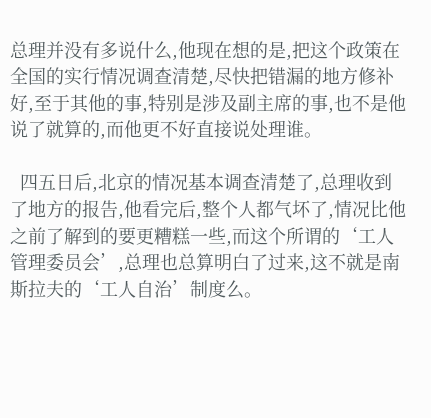总理并没有多说什么,他现在想的是,把这个政策在全国的实行情况调查清楚,尽快把错漏的地方修补好,至于其他的事,特别是涉及副主席的事,也不是他说了就算的,而他更不好直接说处理谁。

  四五日后,北京的情况基本调查清楚了,总理收到了地方的报告,他看完后,整个人都气坏了,情况比他之前了解到的要更糟糕一些,而这个所谓的‘工人管理委员会’,总理也总算明白了过来,这不就是南斯拉夫的‘工人自治’制度么。